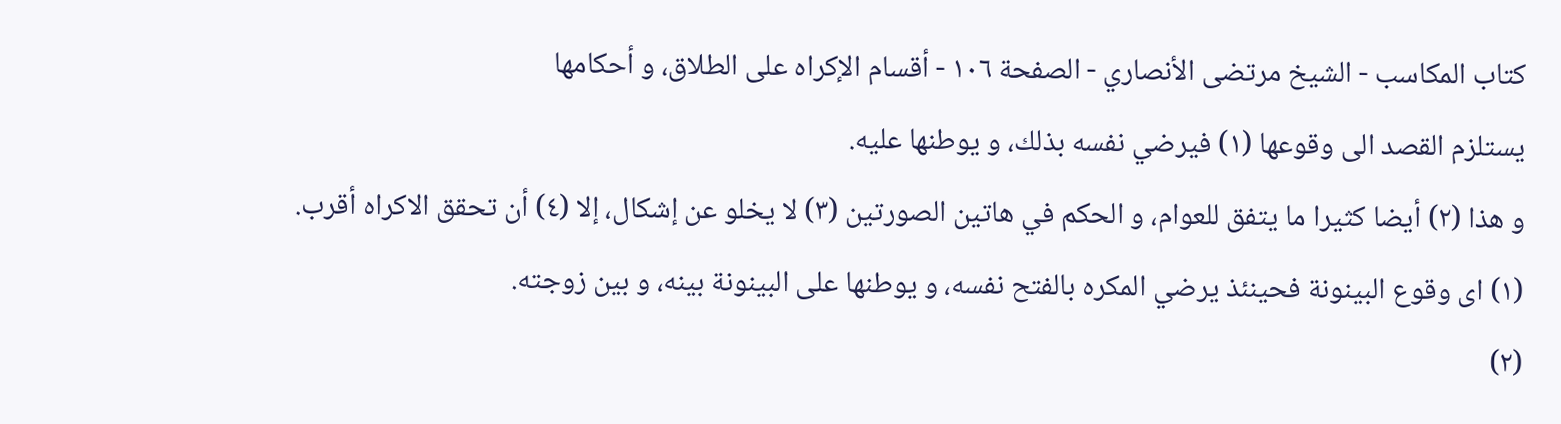كتاب المكاسب - الشيخ مرتضى الأنصاري - الصفحة ١٠٦ - أقسام الإكراه على الطلاق، و أحكامها
يستلزم القصد الى وقوعها (١) فيرضي نفسه بذلك، و يوطنها عليه.
و هذا (٢) أيضا كثيرا ما يتفق للعوام، و الحكم في هاتين الصورتين (٣) لا يخلو عن إشكال، إلا (٤) أن تحقق الاكراه أقرب.
(١) اى وقوع البينونة فحينئذ يرضي المكره بالفتح نفسه، و يوطنها على البينونة بينه، و بين زوجته.
(٢)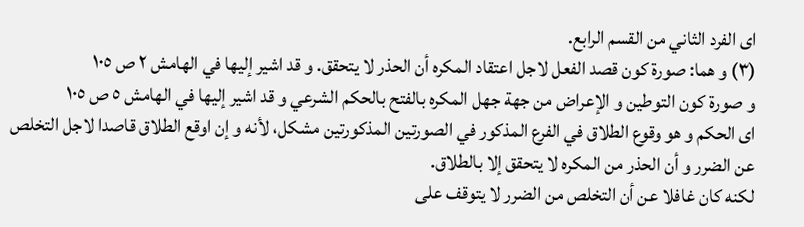اى الفرد الثاني من القسم الرابع.
(٣) و هما: صورة كون قصد الفعل لاجل اعتقاد المكره أن الحذر لا يتحقق. و قد اشير إليها في الهامش ٢ ص ١٠٥
و صورة كون التوطين و الإعراض من جهة جهل المكره بالفتح بالحكم الشرعي و قد اشير إليها في الهامش ٥ ص ١٠٥
اى الحكم و هو وقوع الطلاق في الفرع المذكور في الصورتين المذكورتين مشكل، لأنه و إن اوقع الطلاق قاصدا لاجل التخلص عن الضرر و أن الحذر من المكره لا يتحقق إلا بالطلاق.
لكنه كان غافلا عن أن التخلص من الضرر لا يتوقف على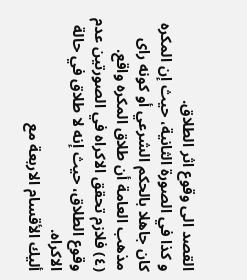القصد الى وقوع اثر الطلاق.
و كذا في الصورة الثانية، حيث إن المكره كان جاهلا بالحكم الشرعي أو كونه راى مذهب العامة أن طلاق المكره واقع.
(٤) فلازم تحقق الاكراه في الصورتين عدم وقوع الطلاق، حيث إنه لا طلاق في حالة الاكراه.
أليك الأقسام الاربعة مع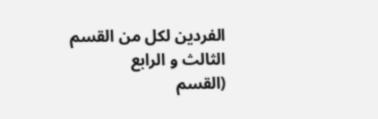الفردين لكل من القسم الثالث و الرابع
(القسم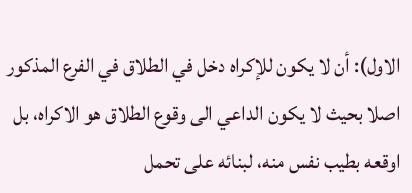الاول): أن لا يكون للإكراه دخل في الطلاق في الفرع المذكور اصلا بحيث لا يكون الداعي الى وقوع الطلاق هو الاكراه، بل اوقعه بطيب نفس منه، لبنائه على تحمل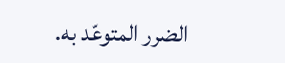الضرر المتوعّد به.